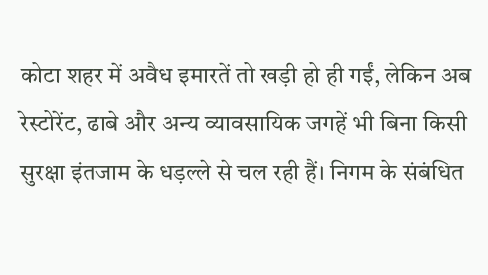कोटा शहर में अवैध इमारतें तो खड़ी हो ही गईं, लेकिन अब रेस्टोरेंट, ढाबे और अन्य व्यावसायिक जगहें भी बिना किसी सुरक्षा इंतजाम के धड़ल्ले से चल रही हैं। निगम के संबंधित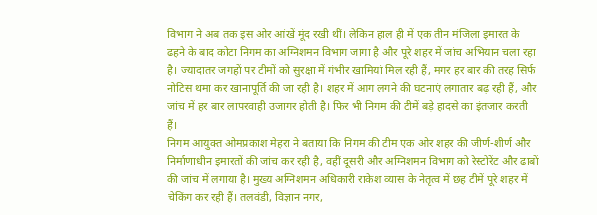विभाग ने अब तक इस ओर आंखें मूंद रखी थीं। लेकिन हाल ही में एक तीन मंजिला इमारत के ढहने के बाद कोटा निगम का अग्निशमन विभाग जागा है और पूरे शहर में जांच अभियान चला रहा है। ज्यादातर जगहों पर टीमों को सुरक्षा में गंभीर खामियां मिल रही हैं, मगर हर बार की तरह सिर्फ नोटिस थमा कर खानापूर्ति की जा रही है। शहर में आग लगने की घटनाएं लगातार बढ़ रही हैं, और जांच में हर बार लापरवाही उजागर होती है। फिर भी निगम की टीमें बड़े हादसे का इंतजार करती हैं।
निगम आयुक्त ओमप्रकाश मेहरा ने बताया कि निगम की टीम एक ओर शहर की जीर्ण-शीर्ण और निर्माणाधीन इमारतों की जांच कर रही है, वहीं दूसरी और अग्निशमन विभाग को रेस्टोरेंट और ढाबों की जांच में लगाया है। मुख्य अग्निशमन अधिकारी राकेश व्यास के नेतृत्व में छह टीमें पूरे शहर में चेकिंग कर रही हैं। तलवंडी, विज्ञान नगर,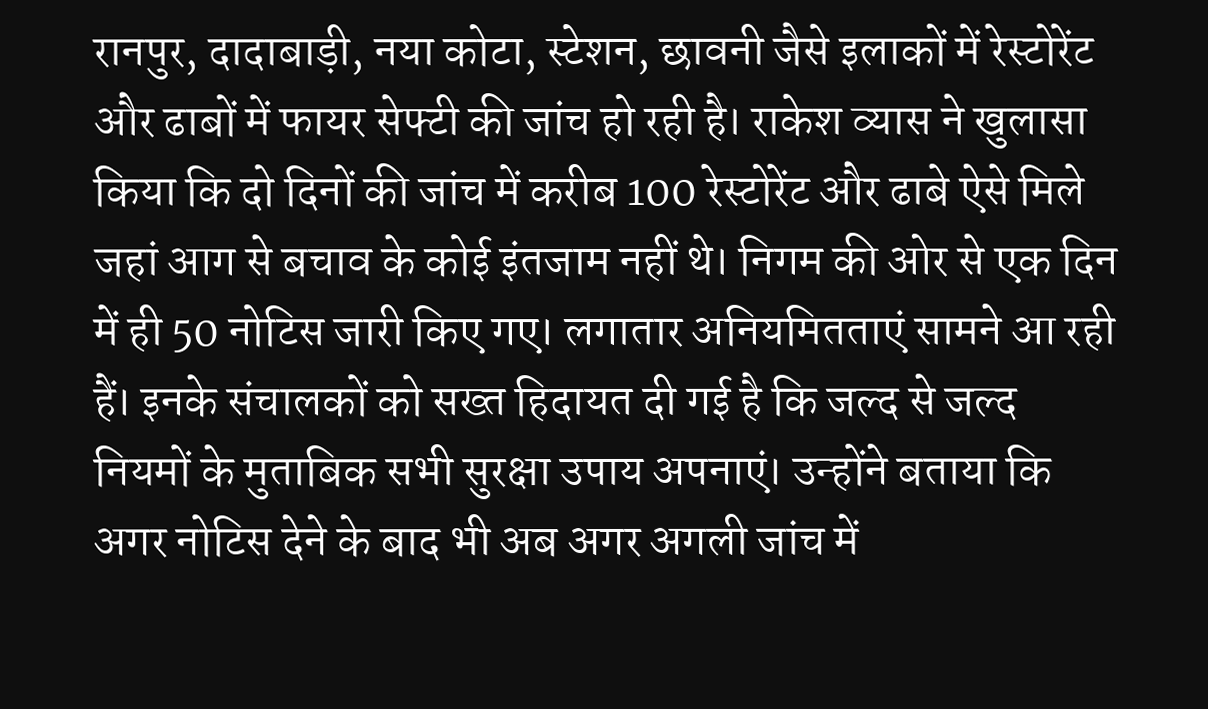रानपुर, दादाबाड़ी, नया कोटा, स्टेशन, छावनी जैसे इलाकों में रेस्टोरेंट और ढाबों में फायर सेफ्टी की जांच हो रही है। राकेश व्यास ने खुलासा किया कि दो दिनों की जांच में करीब 100 रेस्टोरेंट और ढाबे ऐसे मिले जहां आग से बचाव के कोई इंतजाम नहीं थे। निगम की ओर से एक दिन में ही 50 नोटिस जारी किए गए। लगातार अनियमितताएं सामने आ रही हैं। इनके संचालकों को सख्त हिदायत दी गई है कि जल्द से जल्द नियमों के मुताबिक सभी सुरक्षा उपाय अपनाएं। उन्होंने बताया कि अगर नोटिस देने के बाद भी अब अगर अगली जांच में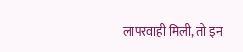लापरवाही मिली, तो इन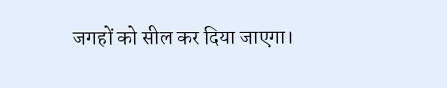जगहों को सील कर दिया जाएगा।